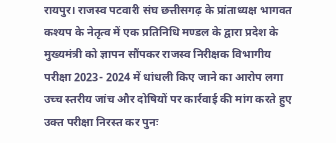रायपुर। राजस्व पटवारी संघ छत्तीसगढ़ के प्रांताध्यक्ष भागवत कश्यप के नेतृत्व में एक प्रतिनिधि मण्डल के द्वारा प्रदेश के मुख्यमंत्री को ज्ञापन सौंपकर राजस्व निरीक्षक विभागीय परीक्षा 2023- 2024 में धांधली किए जाने का आरोप लगा उच्च स्तरीय जांच और दोषियों पर कार्रवाई की मांग करते हुए उक्त परीक्षा निरस्त कर पुनः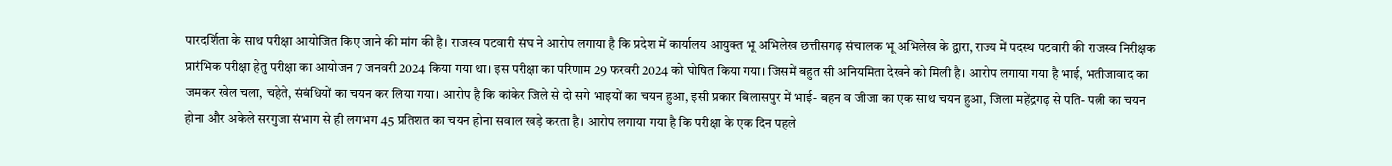पारदर्शिता के साथ परीक्षा आयोजित किए जाने की मांग की है। राजस्व पटवारी संघ ने आरोप लगाया है कि प्रदेश में कार्यालय आयुक्त भू अभिलेख छत्तीसगढ़ संचालक भू अभिलेख के द्वारा, राज्य में पदस्थ पटवारी की राजस्व निरीक्षक प्रारंभिक परीक्षा हेतु परीक्षा का आयोजन 7 जनवरी 2024 किया गया था। इस परीक्षा का परिणाम 29 फरवरी 2024 को घोषित किया गया। जिसमें बहुत सी अनियमिता देखने को मिली है। आरोप लगाया गया है भाई, भतीजावाद का जमकर खेल चला, चहेते, संबंधियों का चयन कर लिया गया। आरोप है कि कांकेर जिले से दो सगे भाइयों का चयन हुआ, इसी प्रकार बिलासपुर में भाई- बहन व जीजा का एक साथ चयन हुआ, जिला महेंद्रगढ़ से पति- पत्नी का चयन होना और अकेले सरगुजा संभाग से ही लगभग 45 प्रतिशत का चयन होना सवाल खड़े करता है। आरोप लगाया गया है कि परीक्षा के एक दिन पहले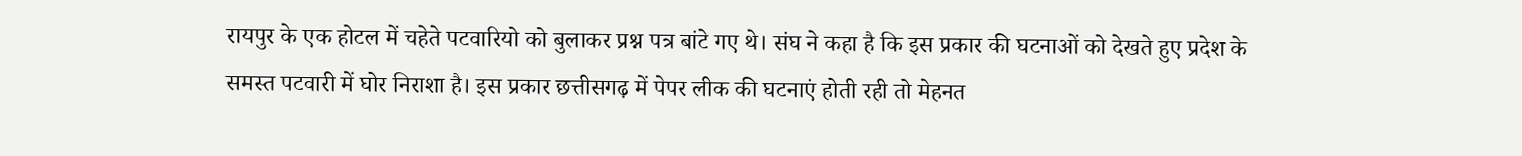रायपुर के एक होटल में चहेते पटवारियो को बुलाकर प्रश्न पत्र बांटे गए थे। संघ ने कहा है कि इस प्रकार की घटनाओं को देखते हुए प्रदेश के समस्त पटवारी में घोर निराशा है। इस प्रकार छत्तीसगढ़ में पेपर लीक की घटनाएं होती रही तो मेहनत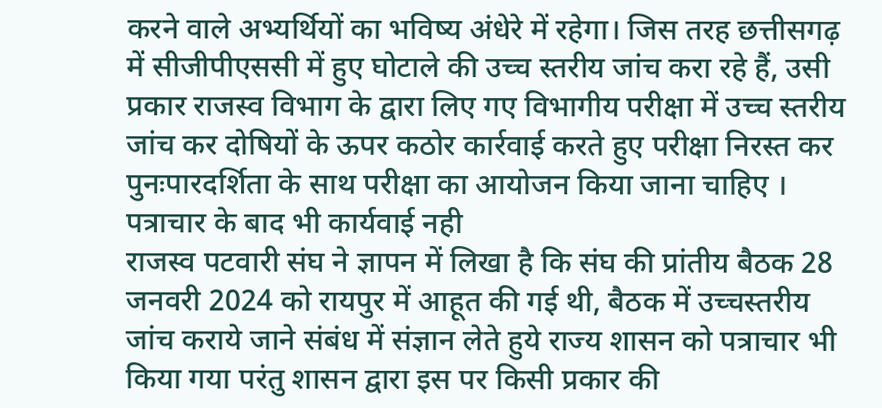करने वाले अभ्यर्थियों का भविष्य अंधेरे में रहेगा। जिस तरह छत्तीसगढ़ में सीजीपीएससी में हुए घोटाले की उच्च स्तरीय जांच करा रहे हैं, उसी प्रकार राजस्व विभाग के द्वारा लिए गए विभागीय परीक्षा में उच्च स्तरीय जांच कर दोषियों के ऊपर कठोर कार्रवाई करते हुए परीक्षा निरस्त कर पुनःपारदर्शिता के साथ परीक्षा का आयोजन किया जाना चाहिए ।
पत्राचार के बाद भी कार्यवाई नही
राजस्व पटवारी संघ ने ज्ञापन में लिखा है कि संघ की प्रांतीय बैठक 28 जनवरी 2024 को रायपुर में आहूत की गई थी, बैठक में उच्चस्तरीय जांच कराये जाने संबंध में संज्ञान लेते हुये राज्य शासन को पत्राचार भी किया गया परंतु शासन द्वारा इस पर किसी प्रकार की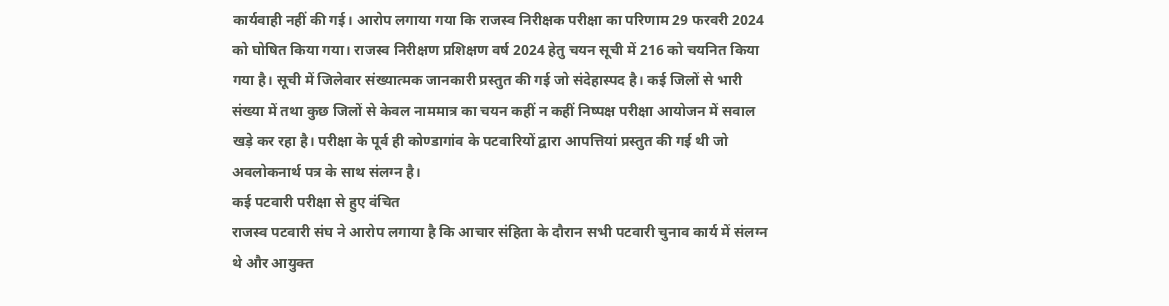कार्यवाही नहीं की गई। आरोप लगाया गया कि राजस्व निरीक्षक परीक्षा का परिणाम 29 फरवरी 2024 को घोषित किया गया। राजस्व निरीक्षण प्रशिक्षण वर्ष 2024 हेतु चयन सूची में 216 को चयनित किया गया है। सूची में जिलेवार संख्यात्मक जानकारी प्रस्तुत की गई जो संदेहास्पद है। कई जिलों से भारी संख्या में तथा कुछ जिलों से केवल नाममात्र का चयन कहीं न कहीं निष्पक्ष परीक्षा आयोजन में सवाल खड़े कर रहा है। परीक्षा के पूर्व ही कोण्डागांव के पटवारियों द्वारा आपत्तियां प्रस्तुत की गई थी जो अवलोकनार्थ पत्र के साथ संलग्न है।
कई पटवारी परीक्षा से हुए वंचित
राजस्व पटवारी संघ ने आरोप लगाया है कि आचार संहिता के दौरान सभी पटवारी चुनाव कार्य में संलग्न थे और आयुक्त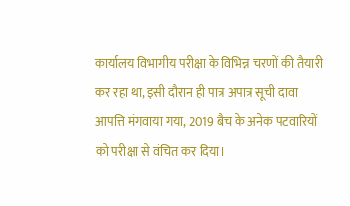कार्यालय विभागीय परीक्षा के विभिन्न चरणों की तैयारी कर रहा था, इसी दौरान ही पात्र अपात्र सूची दावा आपत्ति मंगवाया गया, 2019 बैच के अनेक पटवारियों को परीक्षा से वंचित कर दिया।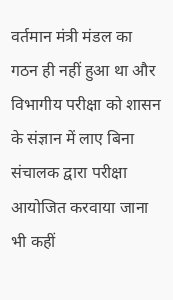वर्तमान मंत्री मंडल का गठन ही नहीं हुआ था और विभागीय परीक्षा को शासन के संज्ञान में लाए बिना संचालक द्वारा परीक्षा आयोजित करवाया जाना भी कहीं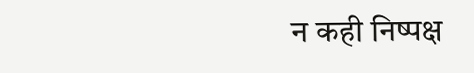न कही निष्पक्ष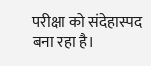परीक्षा को संदेहास्पद बना रहा है।